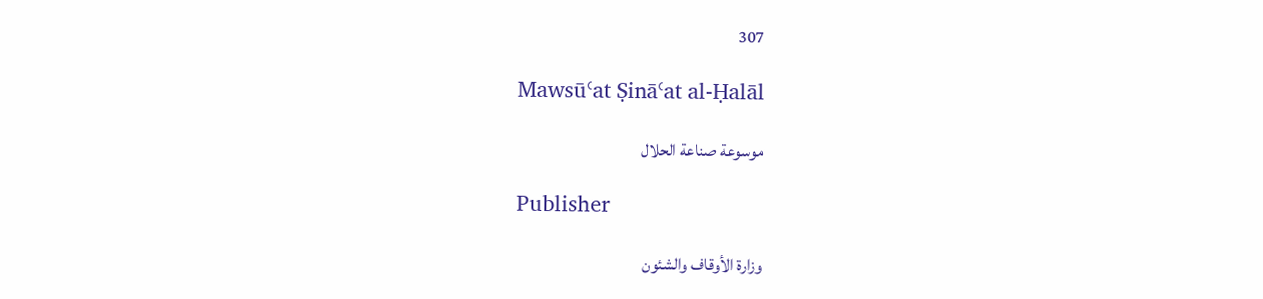307

Mawsūʿat Ṣināʿat al-Ḥalāl

موسوعة صناعة الحلال

Publisher

وزارة الأوقاف والشئون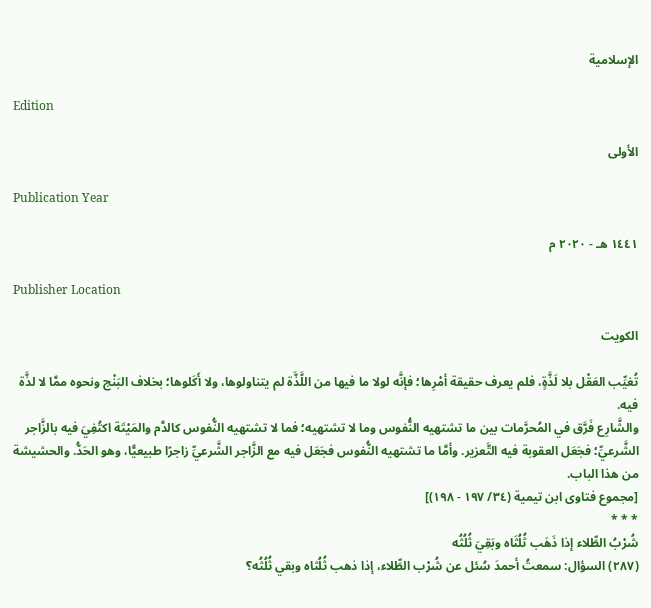الإسلامية

Edition

الأولى

Publication Year

١٤٤١ هـ - ٢٠٢٠ م

Publisher Location

الكويت

تُغيِّب العَقْل بلا لَذَّةٍ، فلم يعرف حقيقة أمْرِها؛ فإنَّه لولا ما فيها من اللَّذَّة لم يتناولوها، ولا أَكَلوها؛ بخلاف البَنْج ونحوه ممَّا لا لذَّة فيه.
والشَّارِع فَرَّق في المُحرَّمات بين ما تشتهيه النُّفوس وما لا تشتهيه؛ فما لا تشتهيه النُّفوس كالدَّم والمَيْتَة اكتُفِيَ فيه بالزَّاجر الشَّرعيِّ؛ فجَعَل العقوبة فيه التَّعزير. وأمَّا ما تشتهيه النُّفوس فجَعَل فيه مع الزَّاجر الشَّرعيِّ زاجرًا طبيعيًّا، وهو الحَدُّ. والحشيشة من هذا الباب.
[مجموع فتاوى ابن تيمية (٣٤/ ١٩٧ - ١٩٨)]
* * *
شُرْبُ الطِّلاء إذا ذَهَب ثُلُثَاه وبَقِيَ ثُلُثُه
(٢٨٧) السؤال: سمعتُ أحمدَ سُئل عن شُرْب الطِّلاء، إذا ذهب ثُلُثاه وبقي ثُلُثُه؟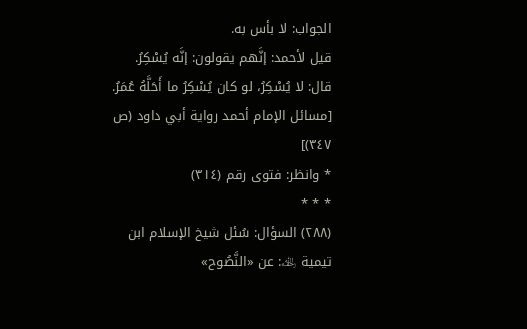الجواب: لا بأس به.
قيل لأحمد: إنَّهم يقولون: إنَّه يُسْكِرُ.
قال: لا يُسْكِرُ، لو كان يُسْكِرُ ما أَحَلَّهُ عُمَرُ.
[مسائل الإمام أحمد رواية أبي داود (ص ٣٤٧)]
* وانظر: فتوى رقم (٣١٤)
* * *
(٢٨٨) السؤال: سُئل شيخ الإسلام ابن تيمية ﵀: عن «النَّصُوح»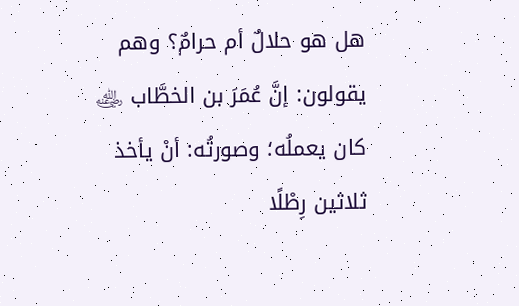هل هو حلالٌ أم حرامٌ؟ وهم يقولون: إنَّ عُمَرَ بن الخطَّاب ﵁ كان يعملُه؛ وصورتُه: أنْ يأخذ ثلاثين رِطْلًا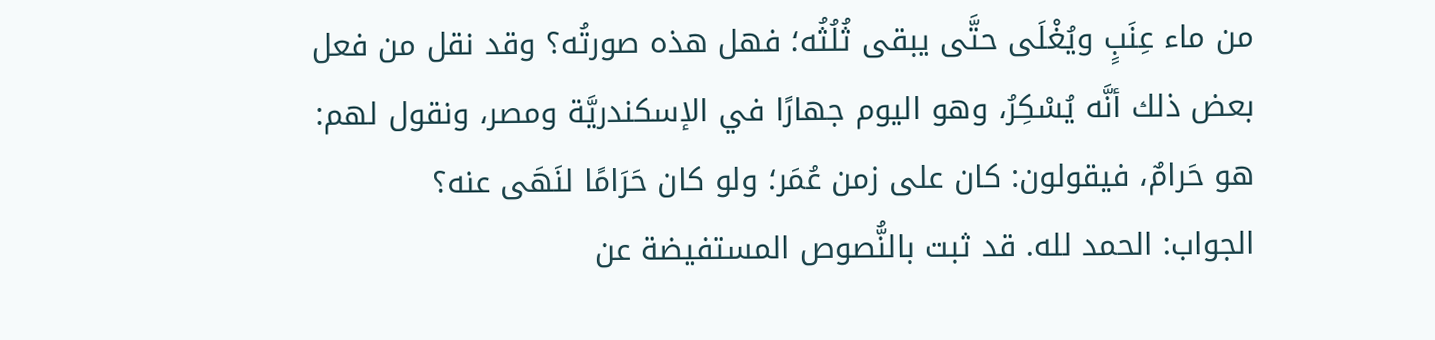من ماء عِنَبٍ ويُغْلَى حتَّى يبقى ثُلُثُه؛ فهل هذه صورتُه؟ وقد نقل من فعل بعض ذلك أنَّه يُسْكِرُ، وهو اليوم جهارًا في الإسكندريَّة ومصر، ونقول لهم: هو حَرامٌ، فيقولون: كان على زمن عُمَر؛ ولو كان حَرَامًا لنَهَى عنه؟
الجواب: الحمد لله. قد ثبت بالنُّصوص المستفيضة عن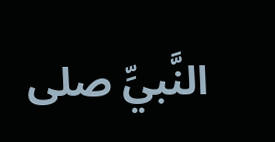النَّبيِّ صلى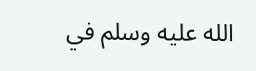الله عليه وسلم في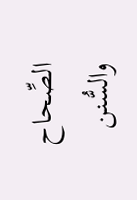الصِّحاح والسُّنن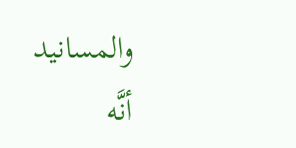والمسانيد أنَّه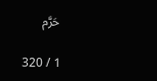حَرَّم

1 / 320